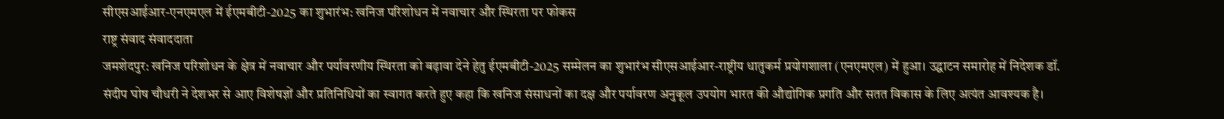सीएसआईआर-एनएमएल में ईएमबीटी-2025 का शुभारंभ: खनिज परिशोधन में नवाचार और स्थिरता पर फोकस
राष्ट्र संवाद संवाददाता
जमशेदपुर: खनिज परिशोधन के क्षेत्र में नवाचार और पर्यावरणीय स्थिरता को बढ़ावा देने हेतु ईएमबीटी-2025 सम्मेलन का शुभारंभ सीएसआईआर-राष्ट्रीय धातुकर्म प्रयोगशाला (एनएमएल) में हुआ। उद्घाटन समारोह में निदेशक डॉ. संदीप घोष चौधरी ने देशभर से आए विशेषज्ञों और प्रतिनिधियों का स्वागत करते हुए कहा कि खनिज संसाधनों का दक्ष और पर्यावरण अनुकूल उपयोग भारत की औद्योगिक प्रगति और सतत विकास के लिए अत्यंत आवश्यक है।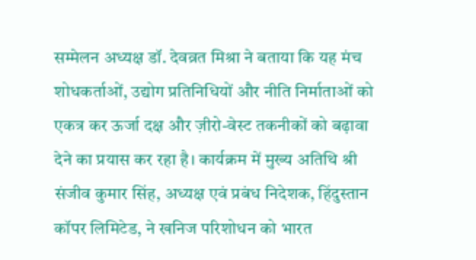सम्मेलन अध्यक्ष डॉ. देवव्रत मिश्रा ने बताया कि यह मंच शोधकर्ताओं, उद्योग प्रतिनिधियों और नीति निर्माताओं को एकत्र कर ऊर्जा दक्ष और ज़ीरो-वेस्ट तकनीकों को बढ़ावा देने का प्रयास कर रहा है। कार्यक्रम में मुख्य अतिथि श्री संजीव कुमार सिंह, अध्यक्ष एवं प्रबंध निदेशक, हिंदुस्तान कॉपर लिमिटेड, ने खनिज परिशोधन को भारत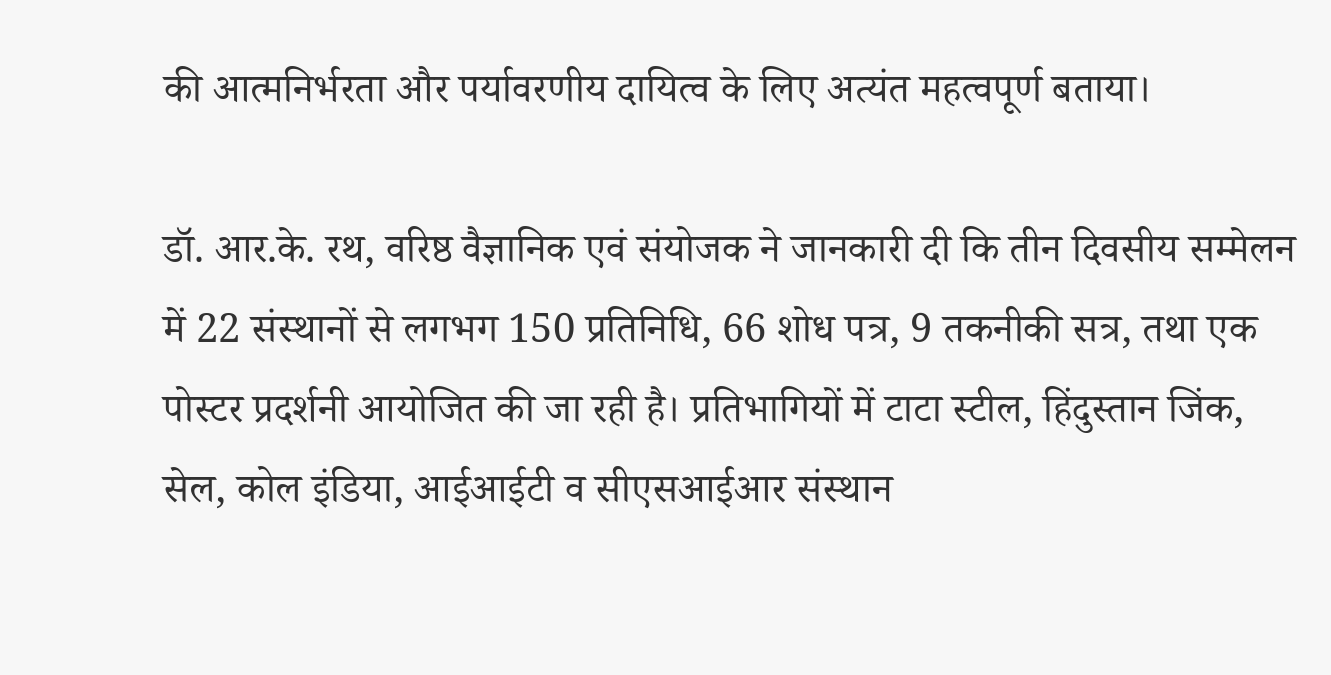की आत्मनिर्भरता और पर्यावरणीय दायित्व के लिए अत्यंत महत्वपूर्ण बताया।

डॉ. आर.के. रथ, वरिष्ठ वैज्ञानिक एवं संयोजक ने जानकारी दी कि तीन दिवसीय सम्मेलन में 22 संस्थानों से लगभग 150 प्रतिनिधि, 66 शोध पत्र, 9 तकनीकी सत्र, तथा एक पोस्टर प्रदर्शनी आयोजित की जा रही है। प्रतिभागियों में टाटा स्टील, हिंदुस्तान जिंक, सेल, कोल इंडिया, आईआईटी व सीएसआईआर संस्थान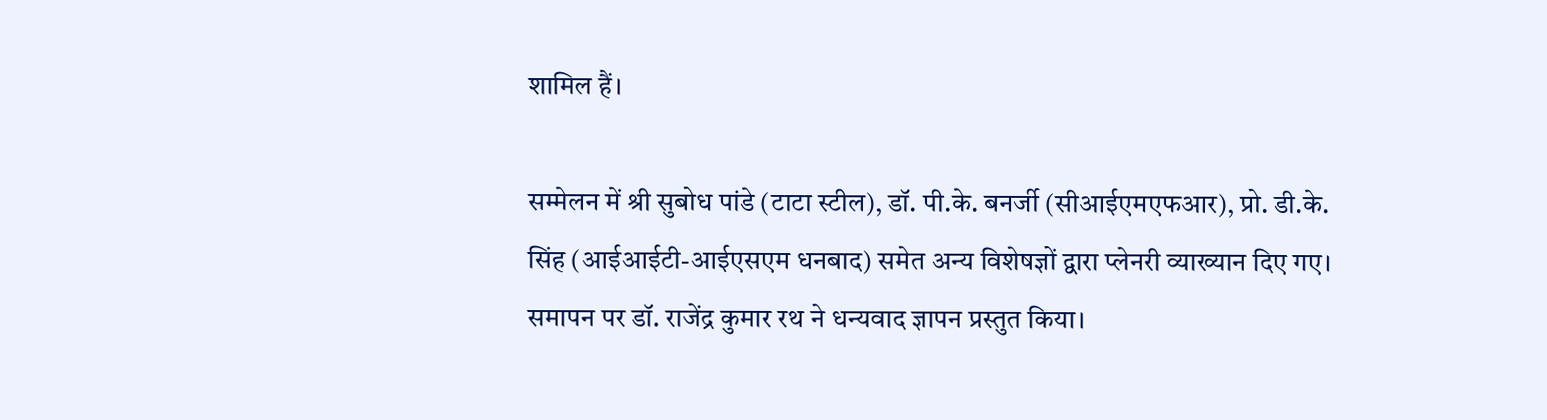शामिल हैं।

सम्मेलन में श्री सुबोध पांडे (टाटा स्टील), डॉ. पी.के. बनर्जी (सीआईएमएफआर), प्रो. डी.के. सिंह (आईआईटी-आईएसएम धनबाद) समेत अन्य विशेषज्ञों द्वारा प्लेनरी व्याख्यान दिए गए। समापन पर डॉ. राजेंद्र कुमार रथ ने धन्यवाद ज्ञापन प्रस्तुत किया।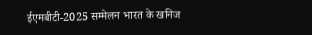ईएमबीटी-2025 सम्मेलन भारत के खनिज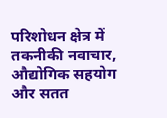परिशोधन क्षेत्र में तकनीकी नवाचार, औद्योगिक सहयोग और सतत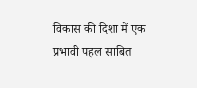विकास की दिशा में एक प्रभावी पहल साबित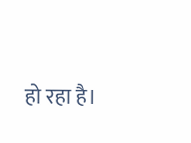हो रहा है।